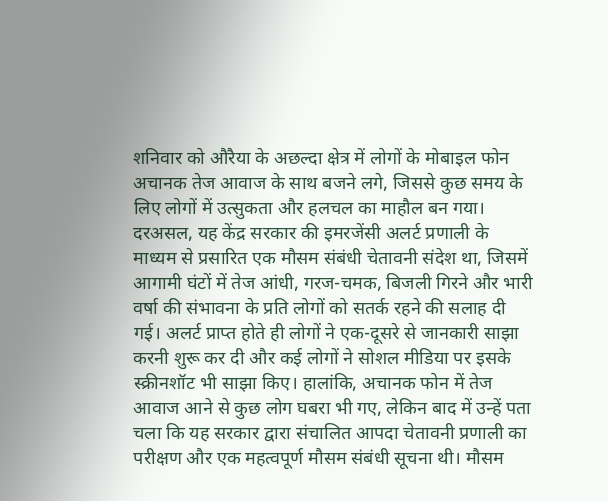शनिवार को औरैया के अछल्दा क्षेत्र में लोगों के मोबाइल फोन अचानक तेज आवाज के साथ बजने लगे, जिससे कुछ समय के लिए लोगों में उत्सुकता और हलचल का माहौल बन गया। दरअसल, यह केंद्र सरकार की इमरजेंसी अलर्ट प्रणाली के माध्यम से प्रसारित एक मौसम संबंधी चेतावनी संदेश था, जिसमें आगामी घंटों में तेज आंधी, गरज-चमक, बिजली गिरने और भारी वर्षा की संभावना के प्रति लोगों को सतर्क रहने की सलाह दी गई। अलर्ट प्राप्त होते ही लोगों ने एक-दूसरे से जानकारी साझा करनी शुरू कर दी और कई लोगों ने सोशल मीडिया पर इसके स्क्रीनशॉट भी साझा किए। हालांकि, अचानक फोन में तेज आवाज आने से कुछ लोग घबरा भी गए, लेकिन बाद में उन्हें पता चला कि यह सरकार द्वारा संचालित आपदा चेतावनी प्रणाली का परीक्षण और एक महत्वपूर्ण मौसम संबंधी सूचना थी। मौसम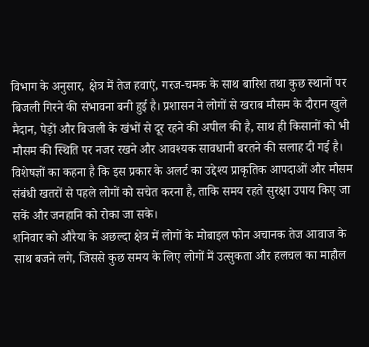विभाग के अनुसार, क्षेत्र में तेज हवाएं, गरज-चमक के साथ बारिश तथा कुछ स्थानों पर बिजली गिरने की संभावना बनी हुई है। प्रशासन ने लोगों से खराब मौसम के दौरान खुले मैदान, पेड़ों और बिजली के खंभों से दूर रहने की अपील की है, साथ ही किसानों को भी मौसम की स्थिति पर नजर रखने और आवश्यक सावधानी बरतने की सलाह दी गई है। विशेषज्ञों का कहना है कि इस प्रकार के अलर्ट का उद्देश्य प्राकृतिक आपदाओं और मौसम संबंधी खतरों से पहले लोगों को सचेत करना है, ताकि समय रहते सुरक्षा उपाय किए जा सकें और जनहानि को रोका जा सके।
शनिवार को औरैया के अछल्दा क्षेत्र में लोगों के मोबाइल फोन अचानक तेज आवाज के साथ बजने लगे, जिससे कुछ समय के लिए लोगों में उत्सुकता और हलचल का माहौल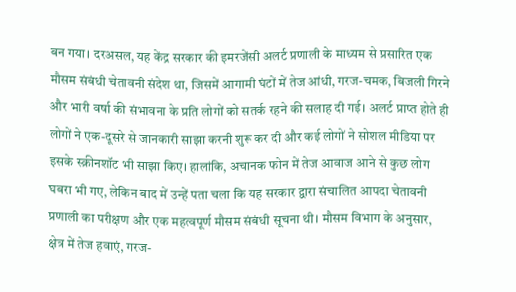बन गया। दरअसल, यह केंद्र सरकार की इमरजेंसी अलर्ट प्रणाली के माध्यम से प्रसारित एक मौसम संबंधी चेतावनी संदेश था, जिसमें आगामी घंटों में तेज आंधी, गरज-चमक, बिजली गिरने और भारी वर्षा की संभावना के प्रति लोगों को सतर्क रहने की सलाह दी गई। अलर्ट प्राप्त होते ही लोगों ने एक-दूसरे से जानकारी साझा करनी शुरू कर दी और कई लोगों ने सोशल मीडिया पर इसके स्क्रीनशॉट भी साझा किए। हालांकि, अचानक फोन में तेज आवाज आने से कुछ लोग घबरा भी गए, लेकिन बाद में उन्हें पता चला कि यह सरकार द्वारा संचालित आपदा चेतावनी प्रणाली का परीक्षण और एक महत्वपूर्ण मौसम संबंधी सूचना थी। मौसम विभाग के अनुसार, क्षेत्र में तेज हवाएं, गरज-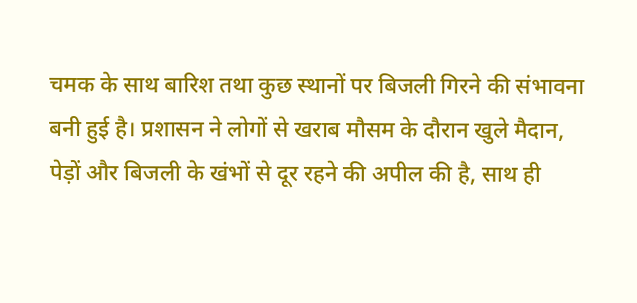चमक के साथ बारिश तथा कुछ स्थानों पर बिजली गिरने की संभावना बनी हुई है। प्रशासन ने लोगों से खराब मौसम के दौरान खुले मैदान, पेड़ों और बिजली के खंभों से दूर रहने की अपील की है, साथ ही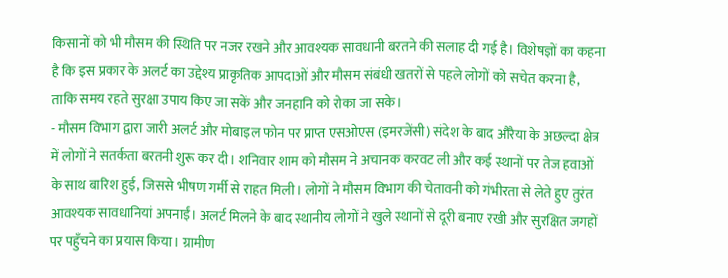किसानों को भी मौसम की स्थिति पर नजर रखने और आवश्यक सावधानी बरतने की सलाह दी गई है। विशेषज्ञों का कहना है कि इस प्रकार के अलर्ट का उद्देश्य प्राकृतिक आपदाओं और मौसम संबंधी खतरों से पहले लोगों को सचेत करना है, ताकि समय रहते सुरक्षा उपाय किए जा सकें और जनहानि को रोका जा सके।
- मौसम विभाग द्वारा जारी अलर्ट और मोबाइल फोन पर प्राप्त एसओएस (इमरजेंसी) संदेश के बाद औरैया के अछल्दा क्षेत्र में लोगों ने सतर्कता बरतनी शुरू कर दी। शनिवार शाम को मौसम ने अचानक करवट ली और कई स्थानों पर तेज हवाओं के साथ बारिश हुई, जिससे भीषण गर्मी से राहत मिली। लोगों ने मौसम विभाग की चेतावनी को गंभीरता से लेते हुए तुरंत आवश्यक सावधानियां अपनाईं। अलर्ट मिलने के बाद स्थानीय लोगों ने खुले स्थानों से दूरी बनाए रखी और सुरक्षित जगहों पर पहुँचने का प्रयास किया। ग्रामीण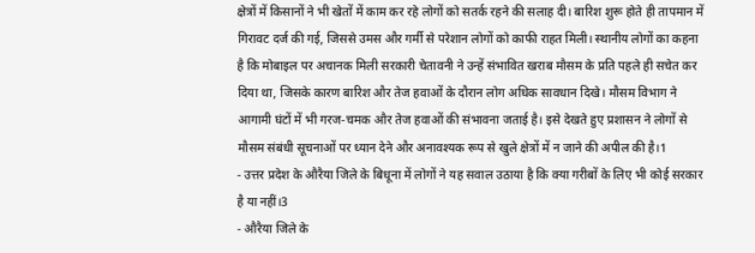क्षेत्रों में किसानों ने भी खेतों में काम कर रहे लोगों को सतर्क रहने की सलाह दी। बारिश शुरू होते ही तापमान में गिरावट दर्ज की गई, जिससे उमस और गर्मी से परेशान लोगों को काफी राहत मिली। स्थानीय लोगों का कहना है कि मोबाइल पर अचानक मिली सरकारी चेतावनी ने उन्हें संभावित खराब मौसम के प्रति पहले ही सचेत कर दिया था, जिसके कारण बारिश और तेज हवाओं के दौरान लोग अधिक सावधान दिखे। मौसम विभाग ने आगामी घंटों में भी गरज-चमक और तेज हवाओं की संभावना जताई है। इसे देखते हुए प्रशासन ने लोगों से मौसम संबंधी सूचनाओं पर ध्यान देने और अनावश्यक रूप से खुले क्षेत्रों में न जाने की अपील की है।1
- उत्तर प्रदेश के औरैया जिले के बिधूना में लोगों ने यह सवाल उठाया है कि क्या गरीबों के लिए भी कोई सरकार है या नहीं।3
- औरैया जिले के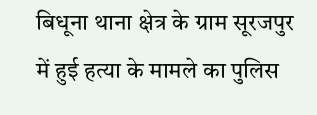बिधूना थाना क्षेत्र के ग्राम सूरजपुर में हुई हत्या के मामले का पुलिस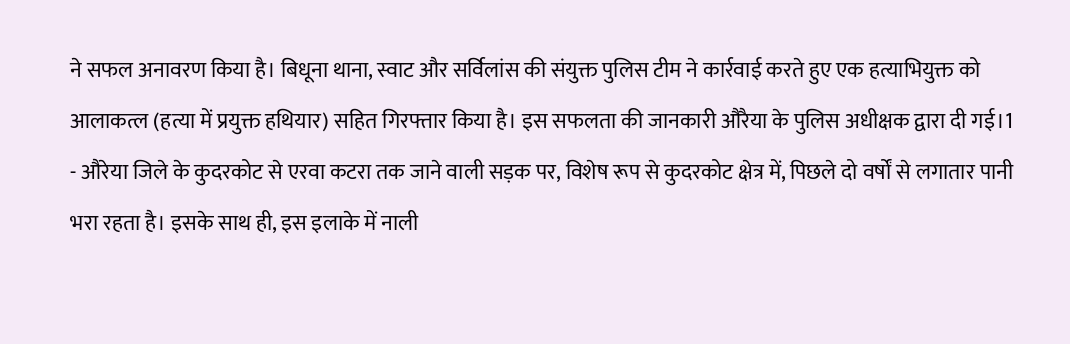ने सफल अनावरण किया है। बिधूना थाना, स्वाट और सर्विलांस की संयुक्त पुलिस टीम ने कार्रवाई करते हुए एक हत्याभियुक्त को आलाकत्ल (हत्या में प्रयुक्त हथियार) सहित गिरफ्तार किया है। इस सफलता की जानकारी औरैया के पुलिस अधीक्षक द्वारा दी गई।1
- औरेया जिले के कुदरकोट से एरवा कटरा तक जाने वाली सड़क पर, विशेष रूप से कुदरकोट क्षेत्र में, पिछले दो वर्षों से लगातार पानी भरा रहता है। इसके साथ ही, इस इलाके में नाली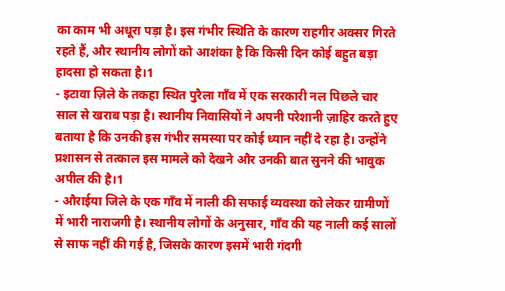का काम भी अधूरा पड़ा है। इस गंभीर स्थिति के कारण राहगीर अक्सर गिरते रहते हैं, और स्थानीय लोगों को आशंका है कि किसी दिन कोई बहुत बड़ा हादसा हो सकता है।1
- इटावा ज़िले के तकहा स्थित पुरैला गाँव में एक सरकारी नल पिछले चार साल से खराब पड़ा है। स्थानीय निवासियों ने अपनी परेशानी ज़ाहिर करते हुए बताया है कि उनकी इस गंभीर समस्या पर कोई ध्यान नहीं दे रहा है। उन्होंने प्रशासन से तत्काल इस मामले को देखने और उनकी बात सुनने की भावुक अपील की है।1
- औराईया जिले के एक गाँव में नाली की सफाई व्यवस्था को लेकर ग्रामीणों में भारी नाराजगी है। स्थानीय लोगों के अनुसार, गाँव की यह नाली कई सालों से साफ नहीं की गई है, जिसके कारण इसमें भारी गंदगी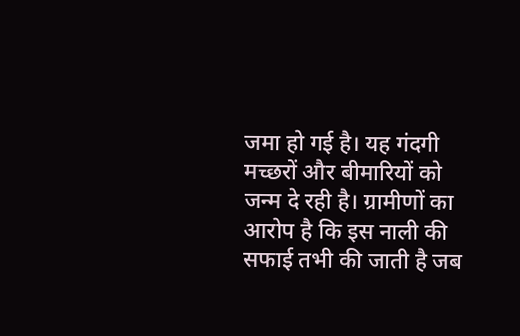जमा हो गई है। यह गंदगी मच्छरों और बीमारियों को जन्म दे रही है। ग्रामीणों का आरोप है कि इस नाली की सफाई तभी की जाती है जब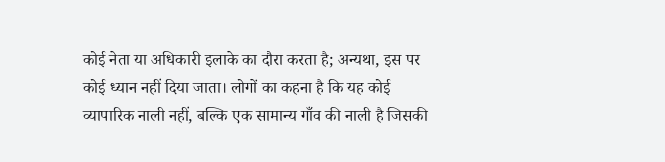कोई नेता या अधिकारी इलाके का दौरा करता है; अन्यथा, इस पर कोई ध्यान नहीं दिया जाता। लोगों का कहना है कि यह कोई व्यापारिक नाली नहीं, बल्कि एक सामान्य गाँव की नाली है जिसकी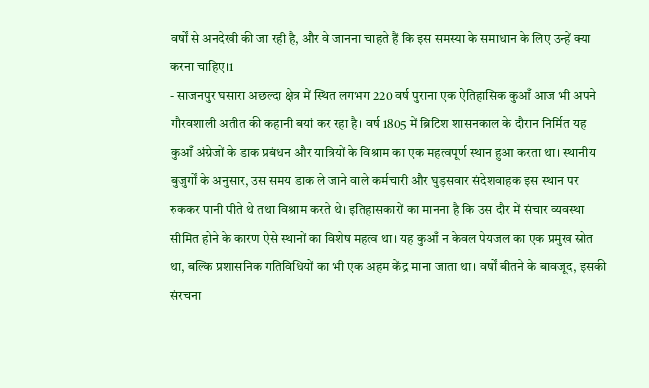वर्षों से अनदेखी की जा रही है, और वे जानना चाहते हैं कि इस समस्या के समाधान के लिए उन्हें क्या करना चाहिए।1
- साजनपुर घसारा अछल्दा क्षेत्र में स्थित लगभग 220 वर्ष पुराना एक ऐतिहासिक कुआँ आज भी अपने गौरवशाली अतीत की कहानी बयां कर रहा है। वर्ष 1805 में ब्रिटिश शासनकाल के दौरान निर्मित यह कुआँ अंग्रेजों के डाक प्रबंधन और यात्रियों के विश्राम का एक महत्वपूर्ण स्थान हुआ करता था। स्थानीय बुजुर्गों के अनुसार, उस समय डाक ले जाने वाले कर्मचारी और घुड़सवार संदेशवाहक इस स्थान पर रुककर पानी पीते थे तथा विश्राम करते थे। इतिहासकारों का मानना है कि उस दौर में संचार व्यवस्था सीमित होने के कारण ऐसे स्थानों का विशेष महत्व था। यह कुआँ न केवल पेयजल का एक प्रमुख स्रोत था, बल्कि प्रशासनिक गतिविधियों का भी एक अहम केंद्र माना जाता था। वर्षों बीतने के बावजूद, इसकी संरचना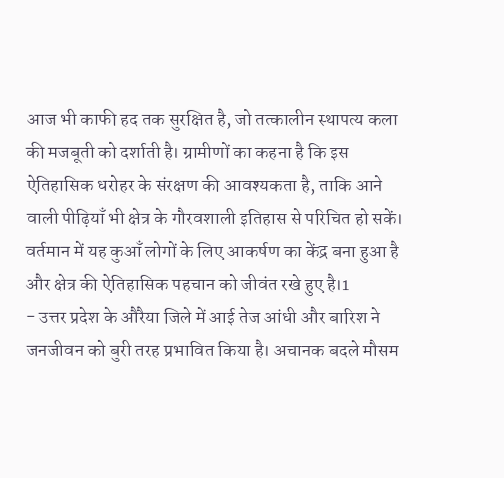आज भी काफी हद तक सुरक्षित है, जो तत्कालीन स्थापत्य कला की मजबूती को दर्शाती है। ग्रामीणों का कहना है कि इस ऐतिहासिक धरोहर के संरक्षण की आवश्यकता है, ताकि आने वाली पीढ़ियाँ भी क्षेत्र के गौरवशाली इतिहास से परिचित हो सकें। वर्तमान में यह कुआँ लोगों के लिए आकर्षण का केंद्र बना हुआ है और क्षेत्र की ऐतिहासिक पहचान को जीवंत रखे हुए है।1
- उत्तर प्रदेश के औरैया जिले में आई तेज आंधी और बारिश ने जनजीवन को बुरी तरह प्रभावित किया है। अचानक बदले मौसम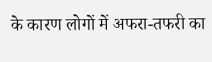के कारण लोगों में अफरा-तफरी का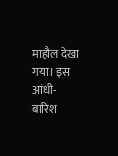माहौल देखा गया। इस आंधी-बारिश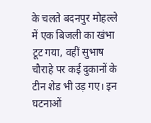के चलते बदनपुर मोहल्ले में एक बिजली का खंभा टूट गया, वहीं सुभाष चौराहे पर कई दुकानों के टीन शेड भी उड़ गए। इन घटनाओं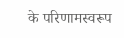के परिणामस्वरूप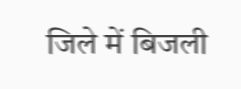जिले में बिजली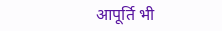आपूर्ति भी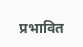प्रभावित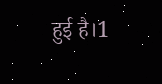हुई है।1